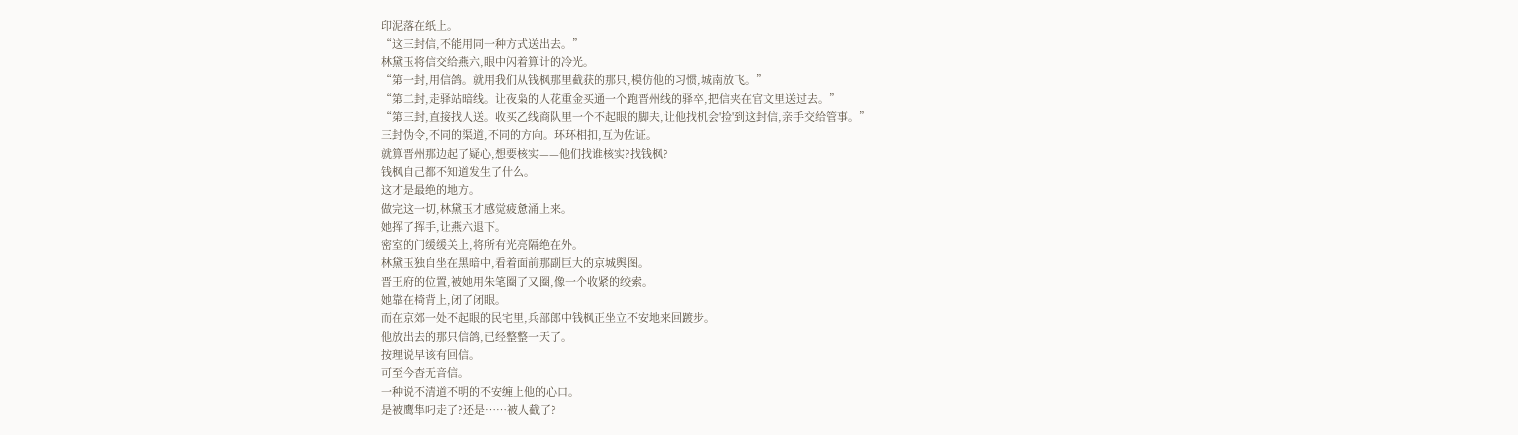印泥落在纸上。
“这三封信,不能用同一种方式送出去。”
林黛玉将信交给燕六,眼中闪着算计的冷光。
“第一封,用信鸽。就用我们从钱枫那里截获的那只,模仿他的习惯,城南放飞。”
“第二封,走驿站暗线。让夜枭的人花重金买通一个跑晋州线的驿卒,把信夹在官文里送过去。”
“第三封,直接找人送。收买乙线商队里一个不起眼的脚夫,让他找机会'捡'到这封信,亲手交给管事。”
三封伪令,不同的渠道,不同的方向。环环相扣,互为佐证。
就算晋州那边起了疑心,想要核实——他们找谁核实?找钱枫?
钱枫自己都不知道发生了什么。
这才是最绝的地方。
做完这一切,林黛玉才感觉疲惫涌上来。
她挥了挥手,让燕六退下。
密室的门缓缓关上,将所有光亮隔绝在外。
林黛玉独自坐在黑暗中,看着面前那副巨大的京城舆图。
晋王府的位置,被她用朱笔圈了又圈,像一个收紧的绞索。
她靠在椅背上,闭了闭眼。
而在京郊一处不起眼的民宅里,兵部郎中钱枫正坐立不安地来回踱步。
他放出去的那只信鸽,已经整整一天了。
按理说早该有回信。
可至今杳无音信。
一种说不清道不明的不安缠上他的心口。
是被鹰隼叼走了?还是……被人截了?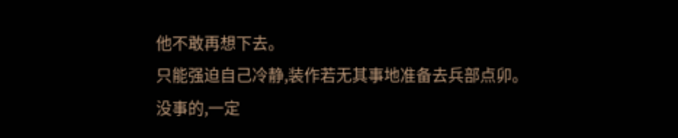他不敢再想下去。
只能强迫自己冷静,装作若无其事地准备去兵部点卯。
没事的,一定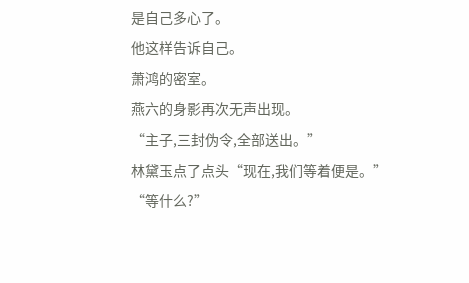是自己多心了。
他这样告诉自己。
萧鸿的密室。
燕六的身影再次无声出现。
“主子,三封伪令,全部送出。”
林黛玉点了点头“现在,我们等着便是。”
“等什么?”